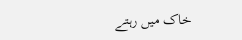خاک میں رہتے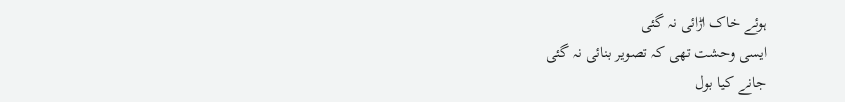ہوئے خاک اڑائی نہ گئی
ایسی وحشت تھی کہ تصویر بنائی نہ گئی
جانے کیا بول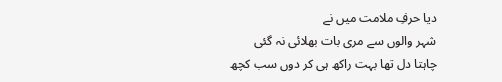دیا حرفِ ملامت میں نے
شہر والوں سے مری بات بھلائی نہ گئی
چاہتا دل تھا بہت راکھ ہی کر دوں سب کچھ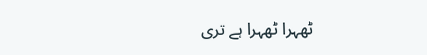ٹھہرا ٹھہرا ہے تری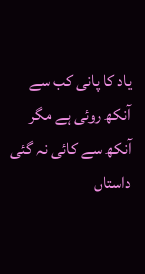یاد کا پانی کب سے
آنکھ روئی ہے مگر آنکھ سے کائی نہ گئی
داستاں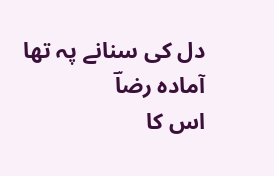دل کی سنانے پہ تھا آمادہ رضاؔ
اس کا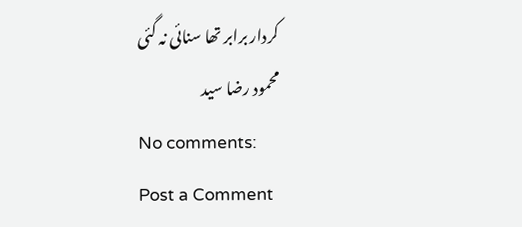کردار برابر تھا سنائی نہ گئی
محمود رضا سید
No comments:
Post a Comment